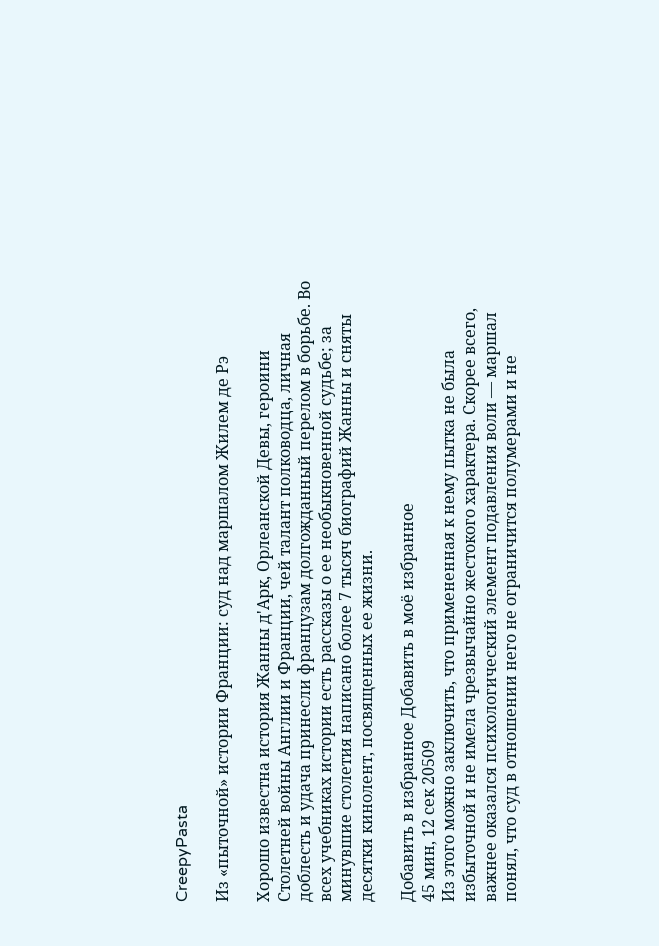CreepyPasta

Из «пыточной» истории Франции: суд над маршалом Жилем де Рэ

Хорошо известна история Жанны д'Арк, Орлеанской Девы, героини Столетней войны Англии и Франции, чей талант полководца, личная доблесть и удача принесли французам долгожданный перелом в борьбе. Во всех учебниках истории есть рассказы о ее необыкновенной судьбе; за минувшие столетия написано более 7 тысяч биографий Жанны и сняты десятки кинолент, посвященных ее жизни.

Добавить в избранное Добавить в моё избранное
45 мин, 12 сек 20509
Из этого можно заключить, что примененная к нему пытка не была избыточной и не имела чрезвычайно жестокого характера. Скорее всего, важнее оказался психологический элемент подавления воли — маршал понял, что суд в отношении него не ограничится полумерами и не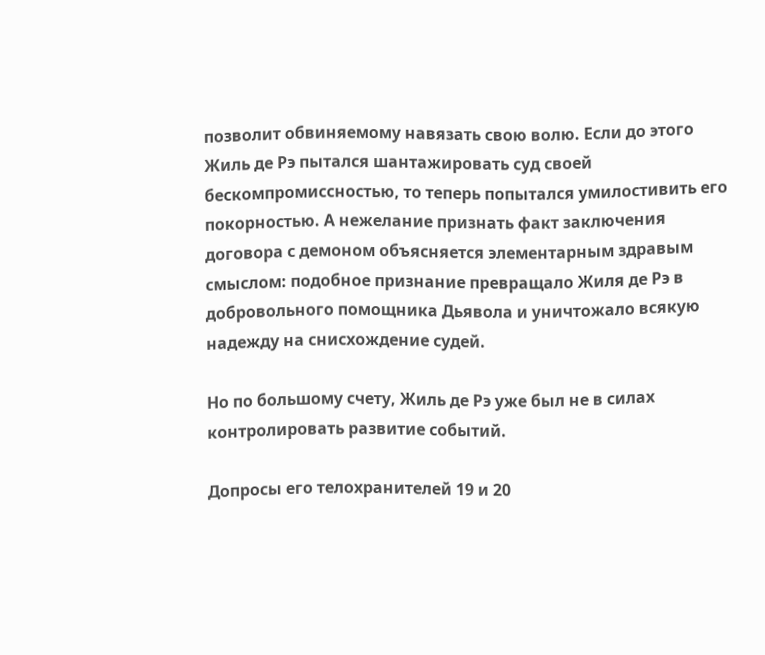позволит обвиняемому навязать свою волю. Если до этого Жиль де Рэ пытался шантажировать суд своей бескомпромиссностью, то теперь попытался умилостивить его покорностью. А нежелание признать факт заключения договора с демоном объясняется элементарным здравым смыслом: подобное признание превращало Жиля де Рэ в добровольного помощника Дьявола и уничтожало всякую надежду на снисхождение судей.

Но по большому счету, Жиль де Рэ уже был не в силах контролировать развитие событий.

Допросы его телохранителей 19 и 20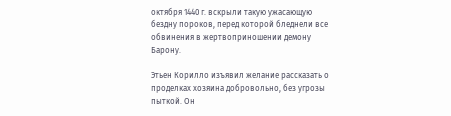октября 1440 г. вскрыли такую ужасающую бездну пороков, перед которой бледнели все обвинения в жертвоприношении демону Барону.

Этьен Корилло изъявил желание рассказать о проделках хозяина добровольно, без угрозы пыткой. Он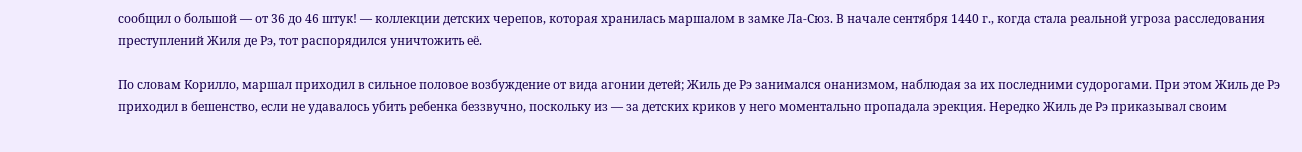сообщил о большой — от 36 до 46 штук! — коллекции детских черепов, которая хранилась маршалом в замке Ла-Сюз. В начале сентября 1440 г., когда стала реальной угроза расследования преступлений Жиля де Рэ, тот распорядился уничтожить её.

По словам Корилло, маршал приходил в сильное половое возбуждение от вида агонии детей; Жиль де Рэ занимался онанизмом, наблюдая за их последними судорогами. При этом Жиль де Рэ приходил в бешенство, если не удавалось убить ребенка беззвучно, поскольку из — за детских криков у него моментально пропадала эрекция. Нередко Жиль де Рэ приказывал своим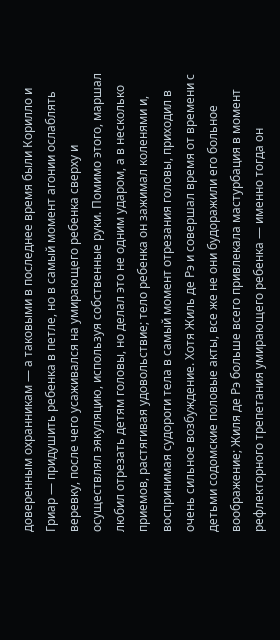доверенным охранникам — а таковыми в последнее время были Корилло и Гриар — придушить ребенка в петле, но в самый момент агонии ослаблять веревку, после чего усаживался на умирающего ребенка сверху и осуществлял эякуляцию, используя собственные руки. Помимо этого, маршал любил отрезать детям головы, но делал это не одним ударом, а в несколько приемов, растягивая удовольствие; тело ребенка он зажимал коленями и, воспринимая судороги тела в самый момент отрезания головы, приходил в очень сильное возбуждение. Хотя Жиль де Рэ и совершал время от времени с детьми содомские половые акты, все же не они будоражили его больное воображение; Жиля де Рэ больше всего привлекала мастурбация в момент рефлекторного трепетания умирающего ребенка — именно тогда он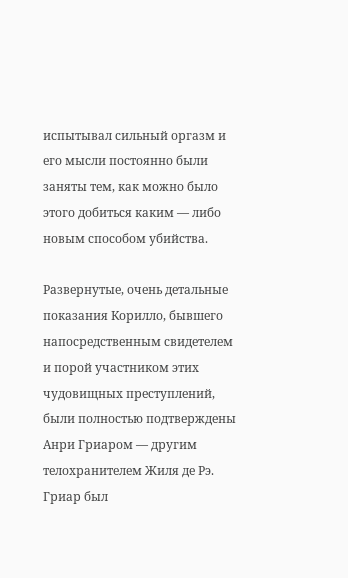испытывал сильный оргазм и его мысли постоянно были заняты тем, как можно было этого добиться каким — либо новым способом убийства.

Развернутые, очень детальные показания Корилло, бывшего напосредственным свидетелем и порой участником этих чудовищных преступлений, были полностью подтверждены Анри Гриаром — другим телохранителем Жиля де Рэ. Гриар был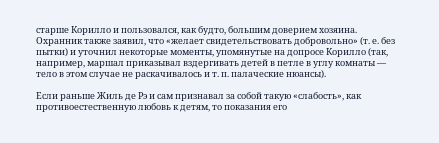старше Корилло и пользовался, как будто, большим доверием хозяина. Охранник также заявил, что «желает свидетельствовать добровольно» (т. е. без пытки) и уточнил некоторые моменты, упомянутые на допросе Корилло (так, например, маршал приказывал вздергивать детей в петле в углу комнаты — тело в этом случае не раскачивалось и т. п. палаческие нюансы).

Если раньше Жиль де Рэ и сам признавал за собой такую «слабость», как противоестественную любовь к детям, то показания его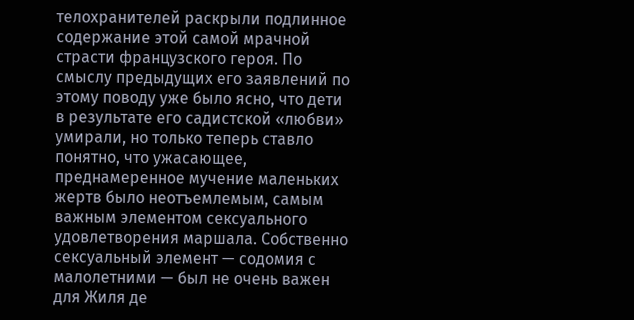телохранителей раскрыли подлинное содержание этой самой мрачной страсти французского героя. По смыслу предыдущих его заявлений по этому поводу уже было ясно, что дети в результате его садистской «любви» умирали, но только теперь ставло понятно, что ужасающее, преднамеренное мучение маленьких жертв было неотъемлемым, самым важным элементом сексуального удовлетворения маршала. Собственно сексуальный элемент — содомия с малолетними — был не очень важен для Жиля де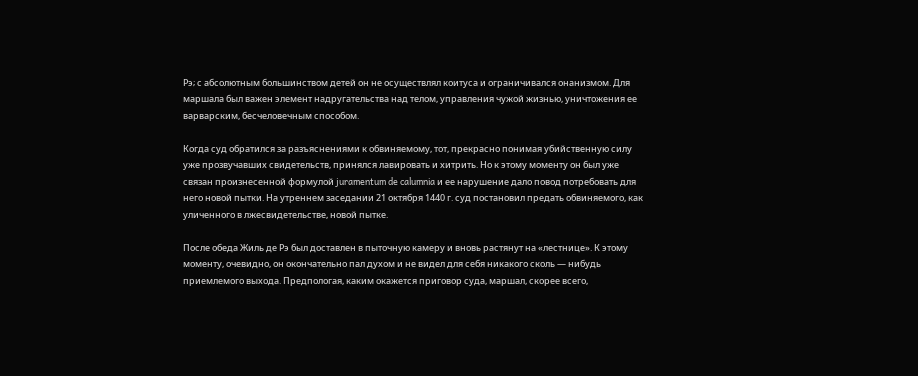Рэ; с абсолютным большинством детей он не осуществлял коитуса и ограничивался онанизмом. Для маршала был важен элемент надругательства над телом, управления чужой жизнью, уничтожения ее варварским, бесчеловечным способом.

Когда суд обратился за разъяснениями к обвиняемому, тот, прекрасно понимая убийственную силу уже прозвучавших свидетельств, принялся лавировать и хитрить. Но к этому моменту он был уже связан произнесенной формулой juramentum de calumnia и ее нарушение дало повод потребовать для него новой пытки. На утреннем заседании 21 октября 1440 г. суд постановил предать обвиняемого, как уличенного в лжесвидетельстве, новой пытке.

После обеда Жиль де Рэ был доставлен в пыточную камеру и вновь растянут на «лестнице». К этому моменту, очевидно, он окончательно пал духом и не видел для себя никакого сколь — нибудь приемлемого выхода. Предпологая, каким окажется приговор суда, маршал, скорее всего,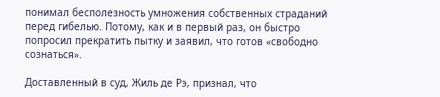понимал бесполезность умножения собственных страданий перед гибелью. Потому, как и в первый раз, он быстро попросил прекратить пытку и заявил, что готов «свободно сознаться».

Доставленный в суд, Жиль де Рэ, признал, что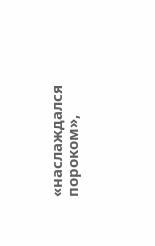«наслаждался пороком»,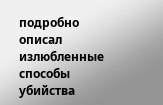подробно описал излюбленные способы убийства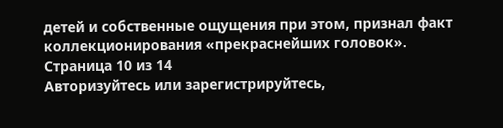детей и собственные ощущения при этом, признал факт коллекционирования «прекраснейших головок».
Страница 10 из 14
Авторизуйтесь или зарегистрируйтесь,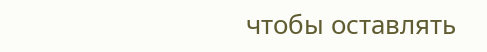чтобы оставлять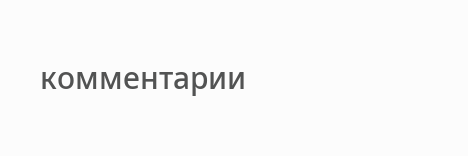комментарии